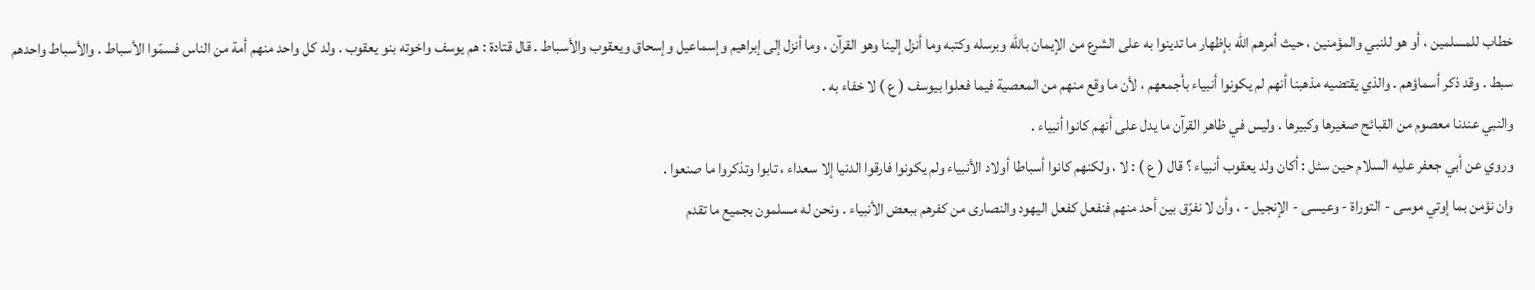خطاب للمسلمين ، أو هو للنبي والمؤمنين ، حيث أمرهم اللّه بإظهار ما تدينوا به على الشرع من الإيمان باللّه وبرسله وكتبه وما أنزل إلينا وهو القرآن ، وما أنزل إلى إبراهيم وإسماعيل وإسحاق ويعقوب والأسباط . قال قتادة : هم يوسف واخوته بنو يعقوب . ولد كل واحد منهم أمة من الناس فسمّوا الأسباط . والأسباط واحدهم سبط . وقد ذكر أسماؤهم . والذي يقتضيه مذهبنا أنهم لم يكونوا أنبياء بأجمعهم ، لأن ما وقع منهم من المعصية فيما فعلوا بيوسف ( ع ) لا خفاء به .
والنبي عندنا معصوم من القبائح صغيرها وكبيرها . وليس في ظاهر القرآن ما يدل على أنهم كانوا أنبياء .
وروي عن أبي جعفر عليه السلام حين سئل : أكان ولد يعقوب أنبياء ؟ قال ( ع ) : لا ، ولكنهم كانوا أسباطا أولاد الأنبياء ولم يكونوا فارقوا الدنيا إلا سعداء ، تابوا وتذكروا ما صنعوا .
وان نؤمن بما إوتي موسى - التوراة - وعيسى - الإنجيل - ، وأن لا نفرّق بين أحد منهم فنفعل كفعل اليهود والنصارى من كفرهم ببعض الأنبياء . ونحن له مسلمون بجميع ما تقدم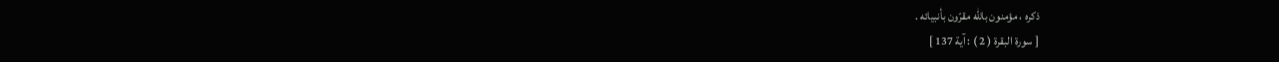ذكره ، مؤمنون باللّه مقرّون بأنبيائه .
[ سورة البقرة ( 2 ) : آية 137 ]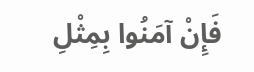فَإِنْ آمَنُوا بِمِثْلِ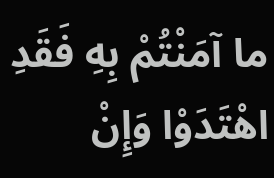ما آمَنْتُمْ بِهِ فَقَدِ اهْتَدَوْا وَإِنْ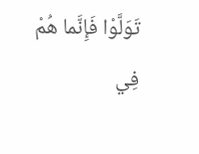تَوَلَّوْا فَإِنَّما هُمْ فِي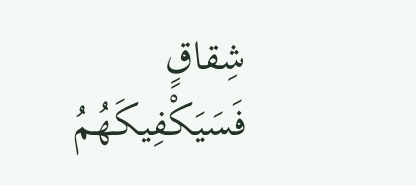شِقاقٍ فَسَيَكْفِيكَهُمُ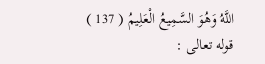اللَّهُ وَهُوَ السَّمِيعُ الْعَلِيمُ ( 137 )
قوله تعالى :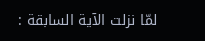لمّا نزلت الآية السابقة :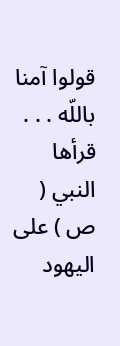قولوا آمنا باللّه . . . قرأها النبي ( ص ) على اليهود